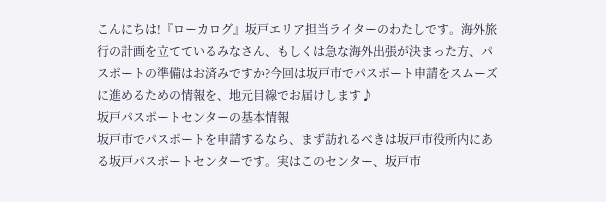こんにちは!『ローカログ』坂戸エリア担当ライターのわたしです。海外旅行の計画を立てているみなさん、もしくは急な海外出張が決まった方、パスポートの準備はお済みですか?今回は坂戸市でパスポート申請をスムーズに進めるための情報を、地元目線でお届けします♪
坂戸パスポートセンターの基本情報
坂戸市でパスポートを申請するなら、まず訪れるべきは坂戸市役所内にある坂戸パスポートセンターです。実はこのセンター、坂戸市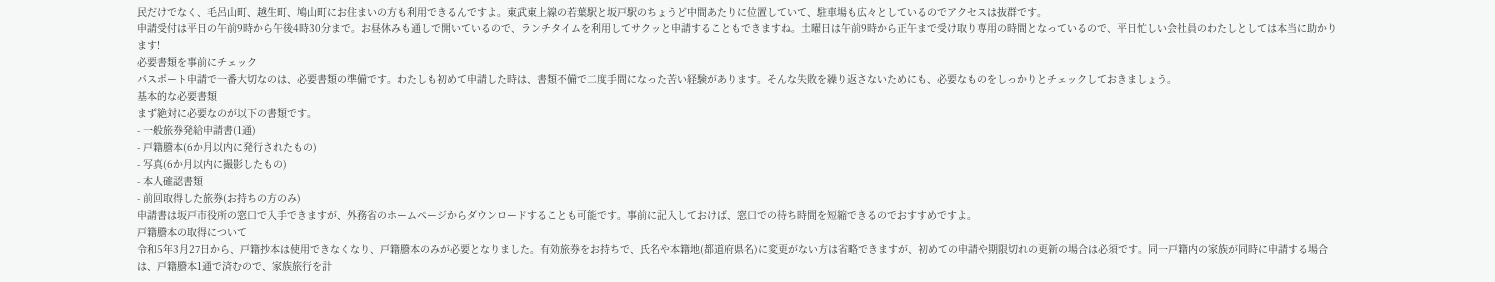民だけでなく、毛呂山町、越生町、鳩山町にお住まいの方も利用できるんですよ。東武東上線の若葉駅と坂戸駅のちょうど中間あたりに位置していて、駐車場も広々としているのでアクセスは抜群です。
申請受付は平日の午前9時から午後4時30分まで。お昼休みも通しで開いているので、ランチタイムを利用してサクッと申請することもできますね。土曜日は午前9時から正午まで受け取り専用の時間となっているので、平日忙しい会社員のわたしとしては本当に助かります!
必要書類を事前にチェック
パスポート申請で一番大切なのは、必要書類の準備です。わたしも初めて申請した時は、書類不備で二度手間になった苦い経験があります。そんな失敗を繰り返さないためにも、必要なものをしっかりとチェックしておきましょう。
基本的な必要書類
まず絶対に必要なのが以下の書類です。
- 一般旅券発給申請書(1通)
- 戸籍謄本(6か月以内に発行されたもの)
- 写真(6か月以内に撮影したもの)
- 本人確認書類
- 前回取得した旅券(お持ちの方のみ)
申請書は坂戸市役所の窓口で入手できますが、外務省のホームページからダウンロードすることも可能です。事前に記入しておけば、窓口での待ち時間を短縮できるのでおすすめですよ。
戸籍謄本の取得について
令和5年3月27日から、戸籍抄本は使用できなくなり、戸籍謄本のみが必要となりました。有効旅券をお持ちで、氏名や本籍地(都道府県名)に変更がない方は省略できますが、初めての申請や期限切れの更新の場合は必須です。同一戸籍内の家族が同時に申請する場合は、戸籍謄本1通で済むので、家族旅行を計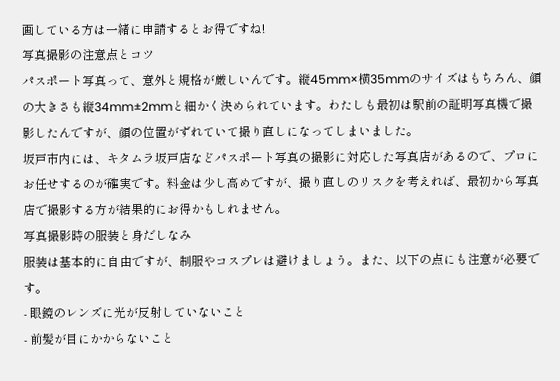画している方は一緒に申請するとお得ですね!
写真撮影の注意点とコツ
パスポート写真って、意外と規格が厳しいんです。縦45mm×横35mmのサイズはもちろん、顔の大きさも縦34mm±2mmと細かく決められています。わたしも最初は駅前の証明写真機で撮影したんですが、顔の位置がずれていて撮り直しになってしまいました。
坂戸市内には、キタムラ坂戸店などパスポート写真の撮影に対応した写真店があるので、プロにお任せするのが確実です。料金は少し高めですが、撮り直しのリスクを考えれば、最初から写真店で撮影する方が結果的にお得かもしれません。
写真撮影時の服装と身だしなみ
服装は基本的に自由ですが、制服やコスプレは避けましょう。また、以下の点にも注意が必要です。
- 眼鏡のレンズに光が反射していないこと
- 前髪が目にかからないこと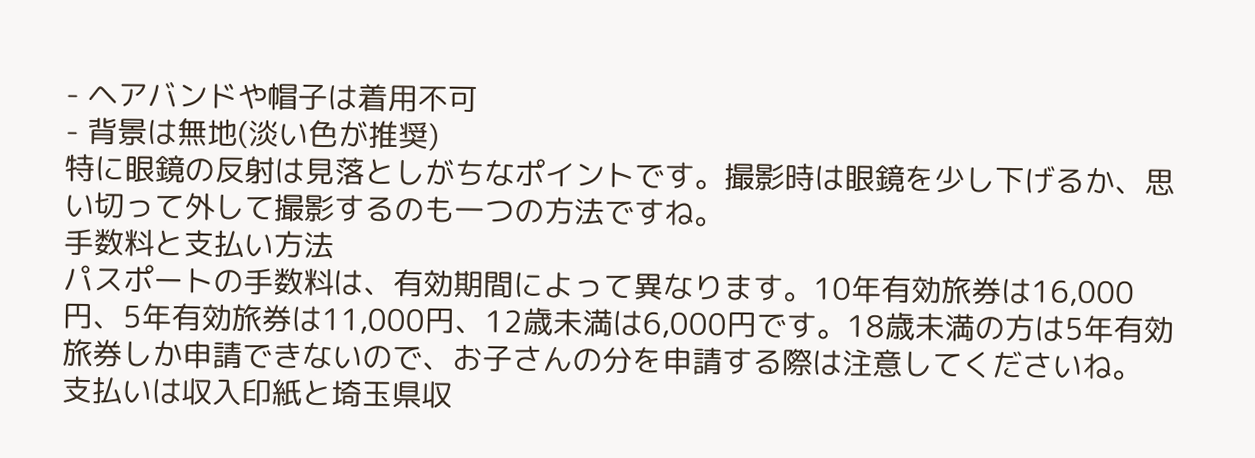- ヘアバンドや帽子は着用不可
- 背景は無地(淡い色が推奨)
特に眼鏡の反射は見落としがちなポイントです。撮影時は眼鏡を少し下げるか、思い切って外して撮影するのも一つの方法ですね。
手数料と支払い方法
パスポートの手数料は、有効期間によって異なります。10年有効旅券は16,000円、5年有効旅券は11,000円、12歳未満は6,000円です。18歳未満の方は5年有効旅券しか申請できないので、お子さんの分を申請する際は注意してくださいね。
支払いは収入印紙と埼玉県収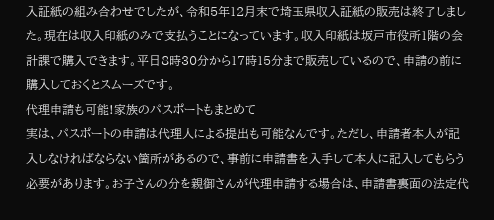入証紙の組み合わせでしたが、令和5年12月末で埼玉県収入証紙の販売は終了しました。現在は収入印紙のみで支払うことになっています。収入印紙は坂戸市役所1階の会計課で購入できます。平日8時30分から17時15分まで販売しているので、申請の前に購入しておくとスムーズです。
代理申請も可能!家族のパスポートもまとめて
実は、パスポートの申請は代理人による提出も可能なんです。ただし、申請者本人が記入しなければならない箇所があるので、事前に申請書を入手して本人に記入してもらう必要があります。お子さんの分を親御さんが代理申請する場合は、申請書裏面の法定代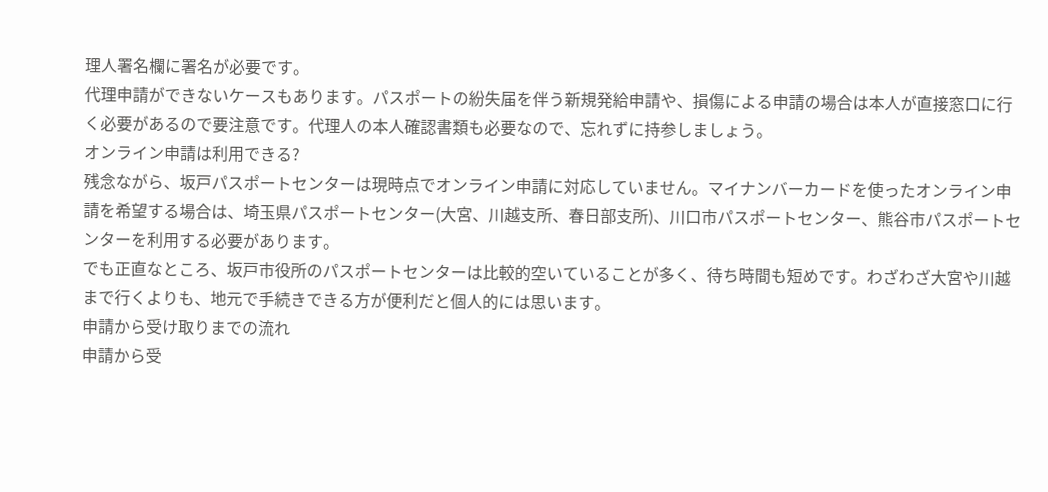理人署名欄に署名が必要です。
代理申請ができないケースもあります。パスポートの紛失届を伴う新規発給申請や、損傷による申請の場合は本人が直接窓口に行く必要があるので要注意です。代理人の本人確認書類も必要なので、忘れずに持参しましょう。
オンライン申請は利用できる?
残念ながら、坂戸パスポートセンターは現時点でオンライン申請に対応していません。マイナンバーカードを使ったオンライン申請を希望する場合は、埼玉県パスポートセンター(大宮、川越支所、春日部支所)、川口市パスポートセンター、熊谷市パスポートセンターを利用する必要があります。
でも正直なところ、坂戸市役所のパスポートセンターは比較的空いていることが多く、待ち時間も短めです。わざわざ大宮や川越まで行くよりも、地元で手続きできる方が便利だと個人的には思います。
申請から受け取りまでの流れ
申請から受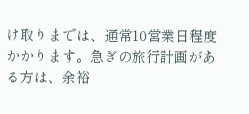け取りまでは、通常10営業日程度かかります。急ぎの旅行計画がある方は、余裕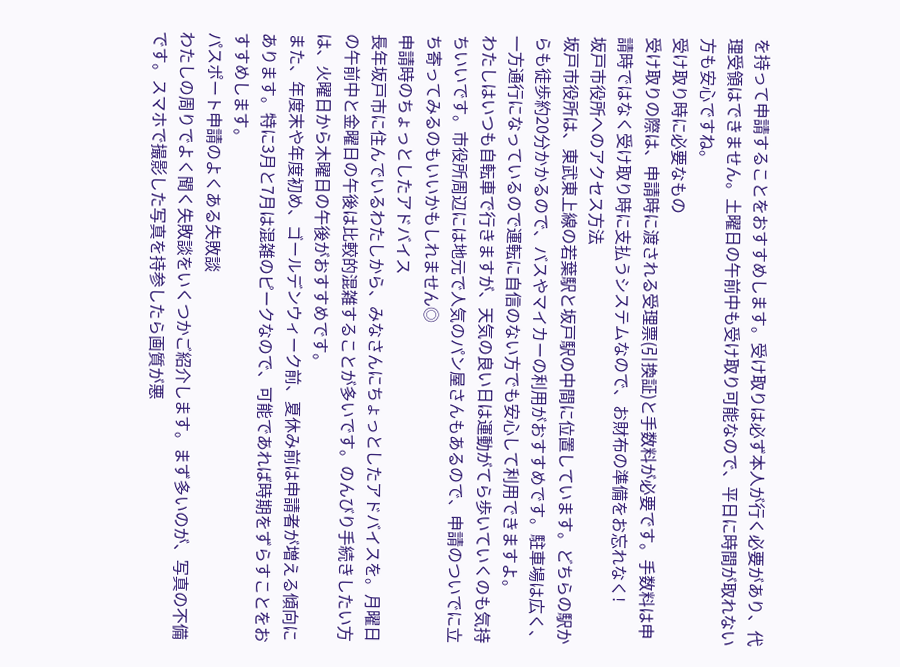を持って申請することをおすすめします。受け取りは必ず本人が行く必要があり、代理受領はできません。土曜日の午前中も受け取り可能なので、平日に時間が取れない方も安心ですね。
受け取り時に必要なもの
受け取りの際は、申請時に渡される受理票(引換証)と手数料が必要です。手数料は申請時ではなく受け取り時に支払うシステムなので、お財布の準備をお忘れなく!
坂戸市役所へのアクセス方法
坂戸市役所は、東武東上線の若葉駅と坂戸駅の中間に位置しています。どちらの駅からも徒歩約20分かかるので、バスやマイカーの利用がおすすめです。駐車場は広く、一方通行になっているので運転に自信のない方でも安心して利用できますよ。
わたしはいつも自転車で行きますが、天気の良い日は運動がてら歩いていくのも気持ちいいです。市役所周辺には地元で人気のパン屋さんもあるので、申請のついでに立ち寄ってみるのもいいかもしれません◎
申請時のちょっとしたアドバイス
長年坂戸市に住んでいるわたしから、みなさんにちょっとしたアドバイスを。月曜日の午前中と金曜日の午後は比較的混雑することが多いです。のんびり手続きしたい方は、火曜日から木曜日の午後がおすすめです。
また、年度末や年度初め、ゴールデンウィーク前、夏休み前は申請者が増える傾向にあります。特に3月と7月は混雑のピークなので、可能であれば時期をずらすことをおすすめします。
パスポート申請のよくある失敗談
わたしの周りでよく聞く失敗談をいくつかご紹介します。まず多いのが、写真の不備です。スマホで撮影した写真を持参したら画質が悪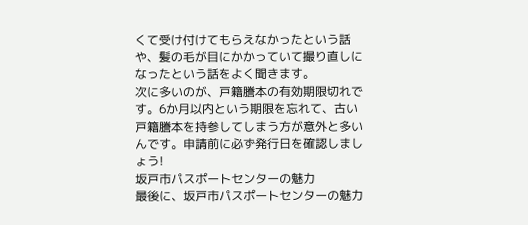くて受け付けてもらえなかったという話や、髪の毛が目にかかっていて撮り直しになったという話をよく聞きます。
次に多いのが、戸籍謄本の有効期限切れです。6か月以内という期限を忘れて、古い戸籍謄本を持参してしまう方が意外と多いんです。申請前に必ず発行日を確認しましょう!
坂戸市パスポートセンターの魅力
最後に、坂戸市パスポートセンターの魅力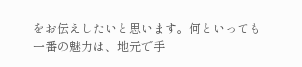をお伝えしたいと思います。何といっても一番の魅力は、地元で手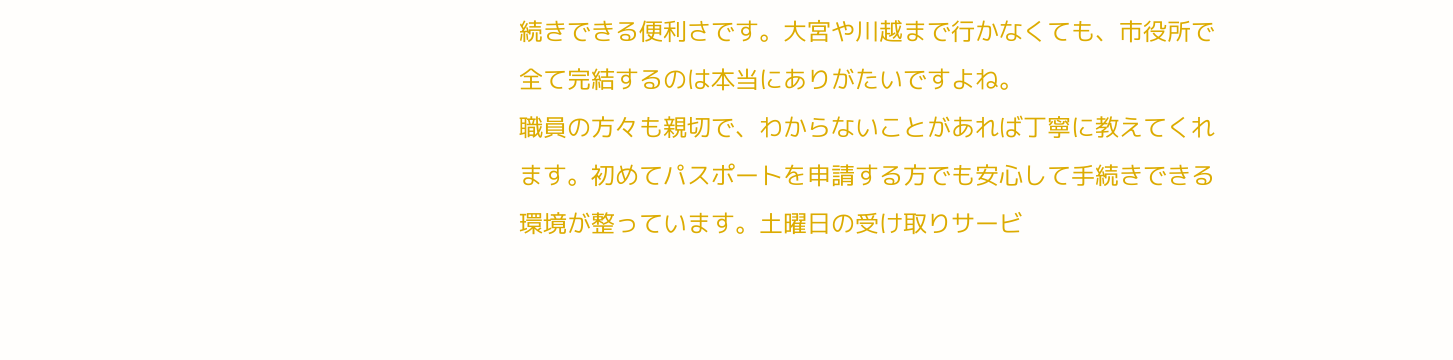続きできる便利さです。大宮や川越まで行かなくても、市役所で全て完結するのは本当にありがたいですよね。
職員の方々も親切で、わからないことがあれば丁寧に教えてくれます。初めてパスポートを申請する方でも安心して手続きできる環境が整っています。土曜日の受け取りサービ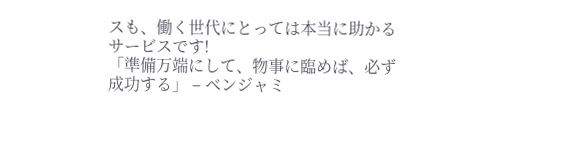スも、働く世代にとっては本当に助かるサービスです!
「準備万端にして、物事に臨めば、必ず成功する」 – ベンジャミ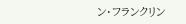ン・フランクリン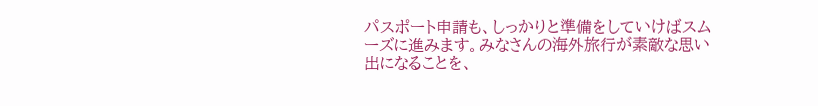パスポート申請も、しっかりと準備をしていけばスムーズに進みます。みなさんの海外旅行が素敵な思い出になることを、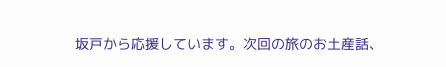坂戸から応援しています。次回の旅のお土産話、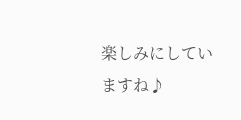楽しみにしていますね♪